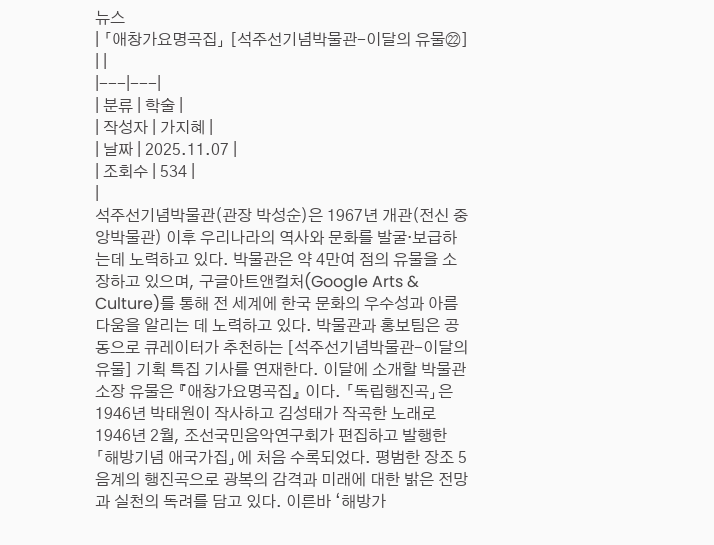뉴스
| 「애창가요명곡집」 [석주선기념박물관-이달의 유물㉒] | |
|---|---|
| 분류 | 학술 |
| 작성자 | 가지혜 |
| 날짜 | 2025.11.07 |
| 조회수 | 534 |
|
석주선기념박물관(관장 박성순)은 1967년 개관(전신 중앙박물관) 이후 우리나라의 역사와 문화를 발굴·보급하는데 노력하고 있다. 박물관은 약 4만여 점의 유물을 소장하고 있으며, 구글아트앤컬처(Google Arts & Culture)를 통해 전 세계에 한국 문화의 우수성과 아름다움을 알리는 데 노력하고 있다. 박물관과 홍보팀은 공동으로 큐레이터가 추천하는 [석주선기념박물관-이달의 유물] 기획 특집 기사를 연재한다. 이달에 소개할 박물관 소장 유물은 『애창가요명곡집』 이다. 「독립행진곡」은 1946년 박태원이 작사하고 김성태가 작곡한 노래로 1946년 2월, 조선국민음악연구회가 편집하고 발행한 「해방기념 애국가집」에 처음 수록되었다. 평범한 장조 5음계의 행진곡으로 광복의 감격과 미래에 대한 밝은 전망과 실천의 독려를 담고 있다. 이른바 ‘해방가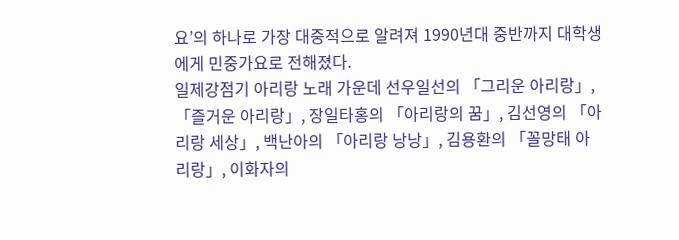요’의 하나로 가장 대중적으로 알려져 1990년대 중반까지 대학생에게 민중가요로 전해졌다.
일제강점기 아리랑 노래 가운데 선우일선의 「그리운 아리랑」, 「즐거운 아리랑」, 장일타홍의 「아리랑의 꿈」, 김선영의 「아리랑 세상」, 백난아의 「아리랑 낭낭」, 김용환의 「꼴망태 아리랑」, 이화자의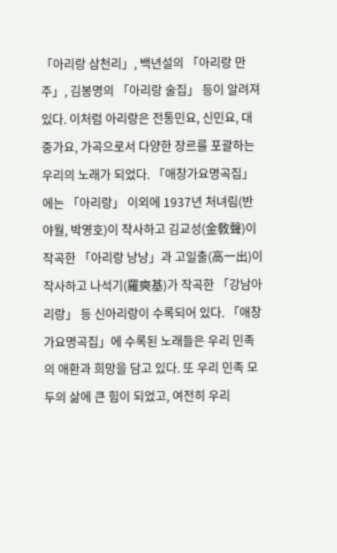「아리랑 삼천리」, 백년설의 「아리랑 만주」, 김봉명의 「아리랑 술집」 등이 알려져 있다. 이처럼 아리랑은 전통민요, 신민요, 대중가요, 가곡으로서 다양한 장르를 포괄하는 우리의 노래가 되었다. 「애창가요명곡집」에는 「아리랑」 이외에 1937년 처녀림(반야월, 박영호)이 작사하고 김교성(金敎聲)이 작곡한 「아리랑 낭낭」과 고일출(高一出)이 작사하고 나석기(羅奭基)가 작곡한 「강남아리랑」 등 신아리랑이 수록되어 있다. 「애창가요명곡집」에 수록된 노래들은 우리 민족의 애환과 희망을 담고 있다. 또 우리 민족 모두의 삶에 큰 힘이 되었고, 여전히 우리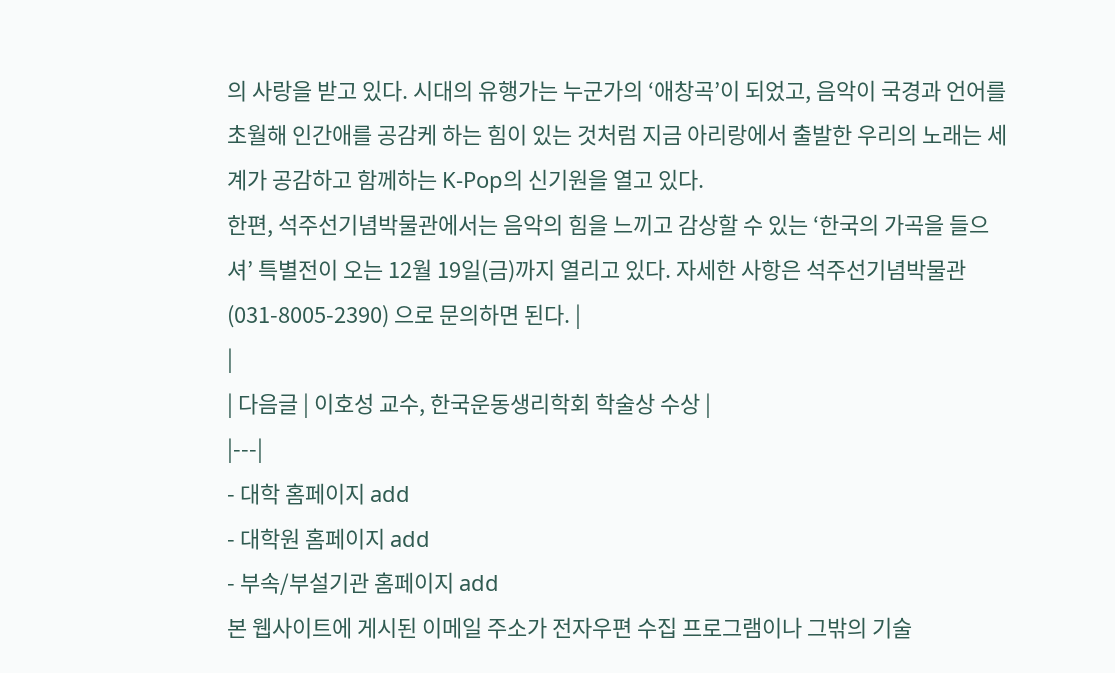의 사랑을 받고 있다. 시대의 유행가는 누군가의 ‘애창곡’이 되었고, 음악이 국경과 언어를 초월해 인간애를 공감케 하는 힘이 있는 것처럼 지금 아리랑에서 출발한 우리의 노래는 세계가 공감하고 함께하는 K-Pop의 신기원을 열고 있다.
한편, 석주선기념박물관에서는 음악의 힘을 느끼고 감상할 수 있는 ‘한국의 가곡을 들으셔’ 특별전이 오는 12월 19일(금)까지 열리고 있다. 자세한 사항은 석주선기념박물관(031-8005-2390) 으로 문의하면 된다. |
|
| 다음글 | 이호성 교수, 한국운동생리학회 학술상 수상 |
|---|
- 대학 홈페이지 add
- 대학원 홈페이지 add
- 부속/부설기관 홈페이지 add
본 웹사이트에 게시된 이메일 주소가 전자우편 수집 프로그램이나 그밖의 기술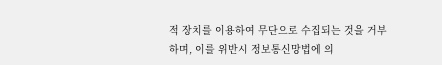적 장치를 이용하여 무단으로 수집되는 것을 거부하며, 이를 위반시 정보통신망법에 의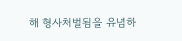해 형사처벌됨을 유념하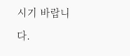시기 바랍니다.